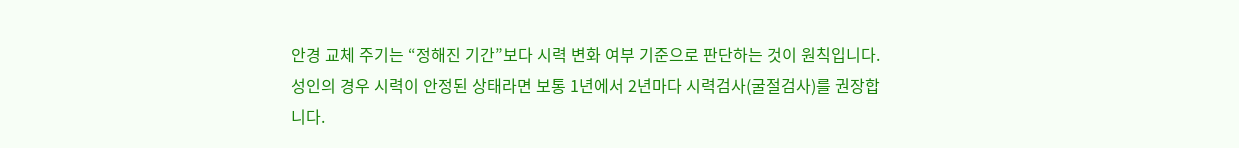안경 교체 주기는 “정해진 기간”보다 시력 변화 여부 기준으로 판단하는 것이 원칙입니다.
성인의 경우 시력이 안정된 상태라면 보통 1년에서 2년마다 시력검사(굴절검사)를 권장합니다.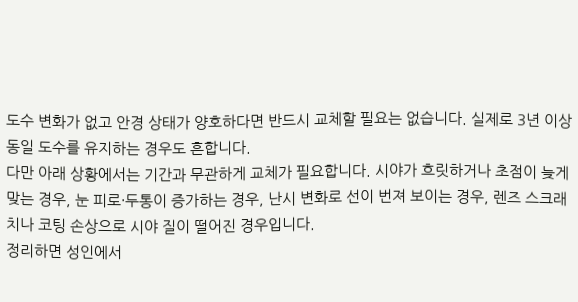도수 변화가 없고 안경 상태가 양호하다면 반드시 교체할 필요는 없습니다. 실제로 3년 이상 동일 도수를 유지하는 경우도 흔합니다.
다만 아래 상황에서는 기간과 무관하게 교체가 필요합니다. 시야가 흐릿하거나 초점이 늦게 맞는 경우, 눈 피로·두통이 증가하는 경우, 난시 변화로 선이 번져 보이는 경우, 렌즈 스크래치나 코팅 손상으로 시야 질이 떨어진 경우입니다.
정리하면 성인에서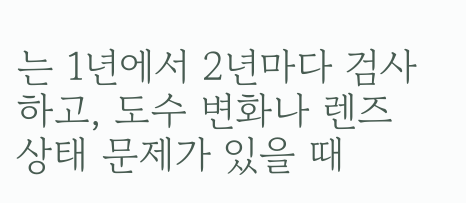는 1년에서 2년마다 검사하고, 도수 변화나 렌즈 상태 문제가 있을 때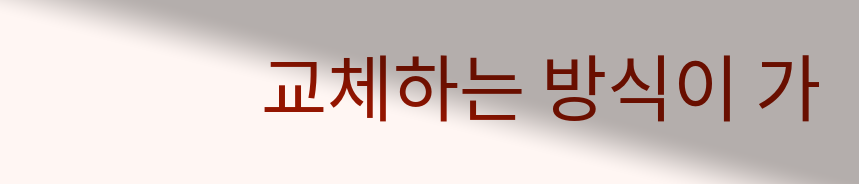교체하는 방식이 가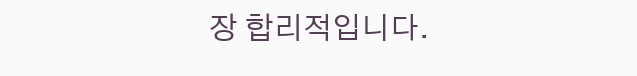장 합리적입니다.